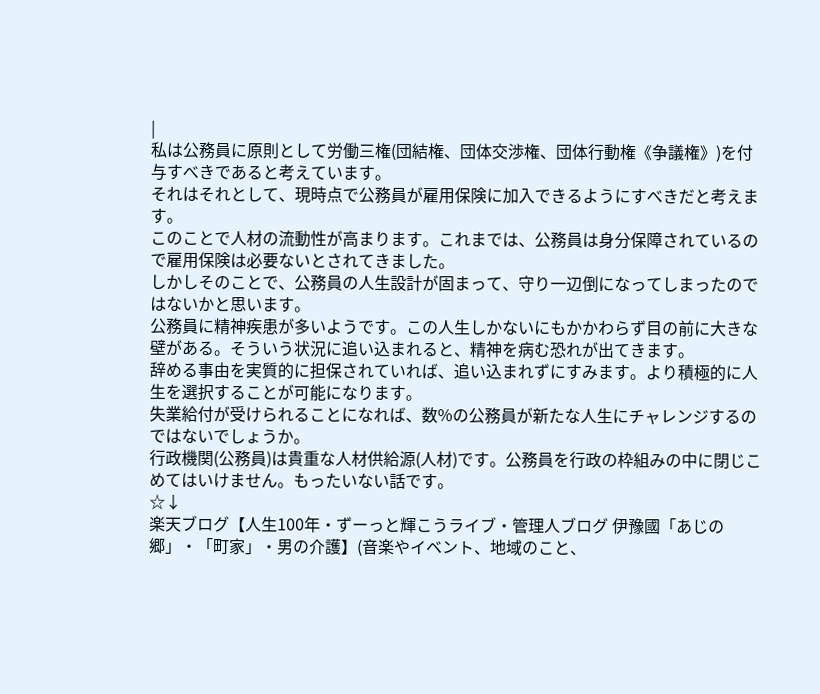|
私は公務員に原則として労働三権(団結権、団体交渉権、団体行動権《争議権》)を付与すべきであると考えています。
それはそれとして、現時点で公務員が雇用保険に加入できるようにすべきだと考えます。
このことで人材の流動性が高まります。これまでは、公務員は身分保障されているので雇用保険は必要ないとされてきました。
しかしそのことで、公務員の人生設計が固まって、守り一辺倒になってしまったのではないかと思います。
公務員に精神疾患が多いようです。この人生しかないにもかかわらず目の前に大きな壁がある。そういう状況に追い込まれると、精神を病む恐れが出てきます。
辞める事由を実質的に担保されていれば、追い込まれずにすみます。より積極的に人生を選択することが可能になります。
失業給付が受けられることになれば、数%の公務員が新たな人生にチャレンジするのではないでしょうか。
行政機関(公務員)は貴重な人材供給源(人材)です。公務員を行政の枠組みの中に閉じこめてはいけません。もったいない話です。
☆↓
楽天ブログ【人生100年・ずーっと輝こうライブ・管理人ブログ 伊豫國「あじの郷」・「町家」・男の介護】(音楽やイベント、地域のこと、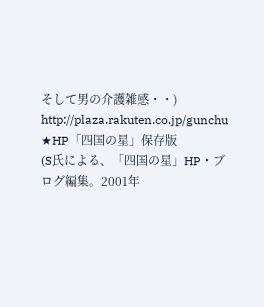そして男の介護雑感・・)
http://plaza.rakuten.co.jp/gunchu
★HP「四国の星」保存版
(S氏による、「四国の星」HP・ブログ編集。2001年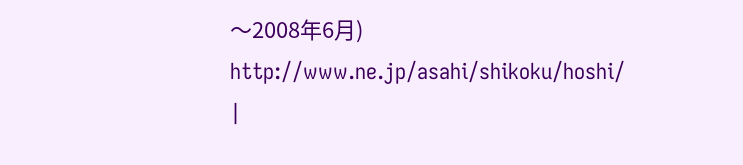〜2008年6月)
http://www.ne.jp/asahi/shikoku/hoshi/
|